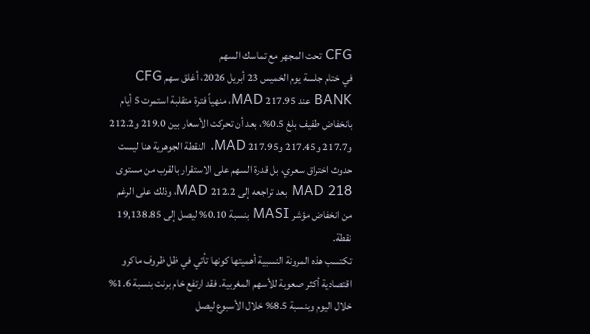CFG تحت المجهر مع تماسك السهم
في ختام جلسة يوم الخميس 23 أبريل 2026، أغلق سهم CFG BANK عند 217.95 MAD، منهياً فترة متقلبة استمرت 5 أيام بانخفاض طفيف بلغ 0.5%، بعد أن تحركت الأسعار بين 219.0 و212.2 و217.7 و217.45 و217.95 MAD. النقطة الجوهرية هنا ليست حدوث اختراق سعري، بل قدرة السهم على الاستقرار بالقرب من مستوى 218 MAD بعد تراجعه إلى 212.2 MAD، وذلك على الرغم من انخفاض مؤشر MASI بنسبة 0.10% ليصل إلى 19,138.85 نقطة.
تكتسب هذه المرونة النسبية أهميتها كونها تأتي في ظل ظروف ماكرو اقتصادية أكثر صعوبة للأسهم المغربية. فقد ارتفع خام برنت بنسبة 1.6% خلال اليوم وبنسبة 8.5% خلال الأسبوع ليصل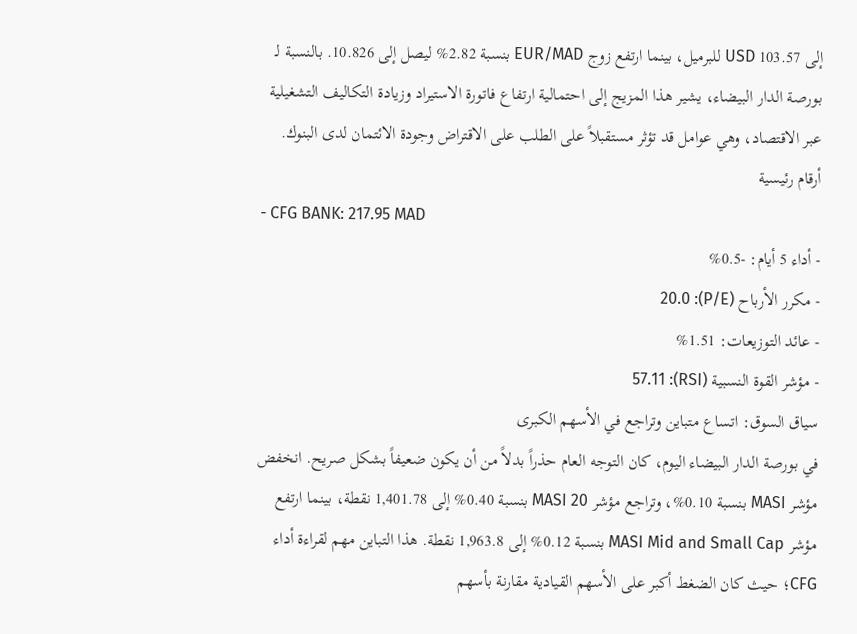إلى 103.57 USD للبرميل، بينما ارتفع زوج EUR/MAD بنسبة 2.82% ليصل إلى 10.826. بالنسبة لـ بورصة الدار البيضاء، يشير هذا المزيج إلى احتمالية ارتفاع فاتورة الاستيراد وزيادة التكاليف التشغيلية عبر الاقتصاد، وهي عوامل قد تؤثر مستقبلاً على الطلب على الاقتراض وجودة الائتمان لدى البنوك.
أرقام رئيسية
- CFG BANK: 217.95 MAD
- أداء 5 أيام: -0.5%
- مكرر الأرباح (P/E): 20.0
- عائد التوزيعات: 1.51%
- مؤشر القوة النسبية (RSI): 57.11
سياق السوق: اتساع متباين وتراجع في الأسهم الكبرى
في بورصة الدار البيضاء اليوم، كان التوجه العام حذراً بدلاً من أن يكون ضعيفاً بشكل صريح. انخفض مؤشر MASI بنسبة 0.10%، وتراجع مؤشر MASI 20 بنسبة 0.40% إلى 1,401.78 نقطة، بينما ارتفع مؤشر MASI Mid and Small Cap بنسبة 0.12% إلى 1,963.8 نقطة. هذا التباين مهم لقراءة أداء CFG؛ حيث كان الضغط أكبر على الأسهم القيادية مقارنة بأسهم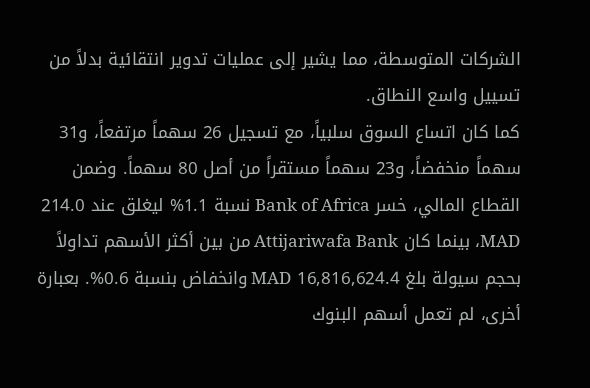الشركات المتوسطة، مما يشير إلى عمليات تدوير انتقائية بدلاً من تسييل واسع النطاق.
كما كان اتساع السوق سلبياً، مع تسجيل 26 سهماً مرتفعاً، و31 سهماً منخفضاً، و23 سهماً مستقراً من أصل 80 سهماً. وضمن القطاع المالي، خسر Bank of Africa نسبة 1.1% ليغلق عند 214.0 MAD، بينما كان Attijariwafa Bank من بين أكثر الأسهم تداولاً بحجم سيولة بلغ 16,816,624.4 MAD وانخفاض بنسبة 0.6%. بعبارة أخرى، لم تعمل أسهم البنوك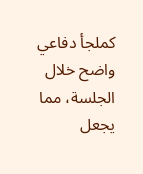كملجأ دفاعي واضح خلال الجلسة، مما يجعل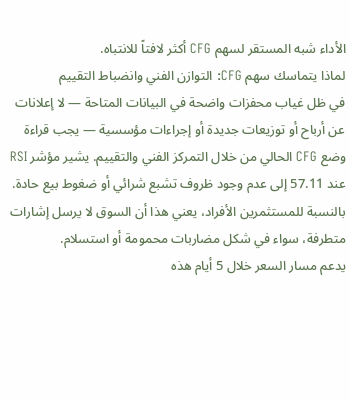الأداء شبه المستقر لسهم CFG أكثر لافتاً للانتباه.
لماذا يتماسك سهم CFG: التوازن الفني وانضباط التقييم
في ظل غياب محفزات واضحة في البيانات المتاحة — لا إعلانات عن أرباح أو توزيعات جديدة أو إجراءات مؤسسية — يجب قراءة وضع CFG الحالي من خلال التمركز الفني والتقييم. يشير مؤشر RSI عند 57.11 إلى عدم وجود ظروف تشبع شرائي أو ضغوط بيع حادة. بالنسبة للمستثمرين الأفراد، يعني هذا أن السوق لا يرسل إشارات متطرفة، سواء في شكل مضاربات محمومة أو استسلام.
يدعم مسار السعر خلال 5 أيام هذه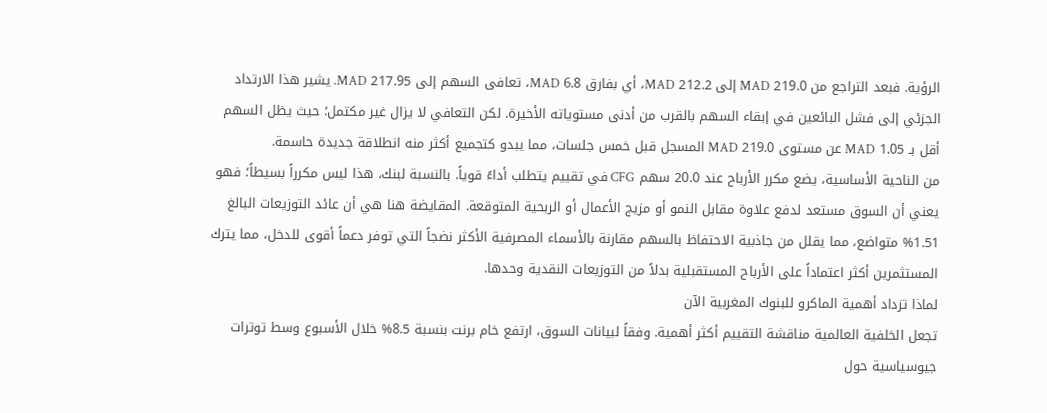الرؤية. فبعد التراجع من 219.0 MAD إلى 212.2 MAD، أي بفارق 6.8 MAD، تعافى السهم إلى 217.95 MAD. يشير هذا الارتداد الجزئي إلى فشل البائعين في إبقاء السهم بالقرب من أدنى مستوياته الأخيرة. لكن التعافي لا يزال غير مكتمل؛ حيث يظل السهم أقل بـ 1.05 MAD عن مستوى 219.0 MAD المسجل قبل خمس جلسات، مما يبدو كتجميع أكثر منه انطلاقة جديدة حاسمة.
من الناحية الأساسية، يضع مكرر الأرباح عند 20.0 سهم CFG في تقييم يتطلب أداءً قوياً. بالنسبة لبنك، هذا ليس مكرراً بسيطاً؛ فهو يعني أن السوق مستعد لدفع علاوة مقابل النمو أو مزيج الأعمال أو الربحية المتوقعة. المقايضة هنا هي أن عائد التوزيعات البالغ 1.51% متواضع، مما يقلل من جاذبية الاحتفاظ بالسهم مقارنة بالأسماء المصرفية الأكثر نضجاً التي توفر دعماً أقوى للدخل، مما يترك المستثمرين أكثر اعتماداً على الأرباح المستقبلية بدلاً من التوزيعات النقدية وحدها.
لماذا تزداد أهمية الماكرو للبنوك المغربية الآن
تجعل الخلفية العالمية مناقشة التقييم أكثر أهمية. وفقاً لبيانات السوق، ارتفع خام برنت بنسبة 8.5% خلال الأسبوع وسط توترات جيوسياسية حول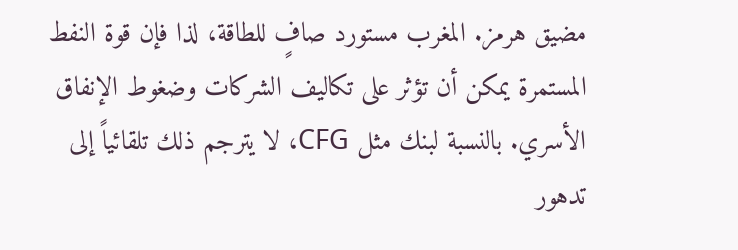مضيق هرمز. المغرب مستورد صافٍ للطاقة، لذا فإن قوة النفط المستمرة يمكن أن تؤثر على تكاليف الشركات وضغوط الإنفاق الأسري. بالنسبة لبنك مثل CFG، لا يترجم ذلك تلقائياً إلى تدهور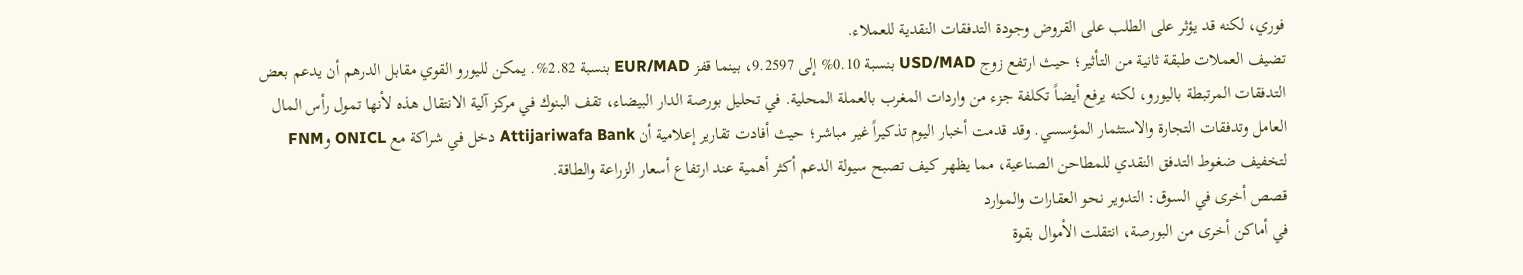فوري، لكنه قد يؤثر على الطلب على القروض وجودة التدفقات النقدية للعملاء.
تضيف العملات طبقة ثانية من التأثير؛ حيث ارتفع زوج USD/MAD بنسبة 0.10% إلى 9.2597، بينما قفز EUR/MAD بنسبة 2.82%. يمكن لليورو القوي مقابل الدرهم أن يدعم بعض التدفقات المرتبطة باليورو، لكنه يرفع أيضاً تكلفة جزء من واردات المغرب بالعملة المحلية. في تحليل بورصة الدار البيضاء، تقف البنوك في مركز آلية الانتقال هذه لأنها تمول رأس المال العامل وتدفقات التجارة والاستثمار المؤسسي. وقد قدمت أخبار اليوم تذكيراً غير مباشر؛ حيث أفادت تقارير إعلامية أن Attijariwafa Bank دخل في شراكة مع ONICL وFNM لتخفيف ضغوط التدفق النقدي للمطاحن الصناعية، مما يظهر كيف تصبح سيولة الدعم أكثر أهمية عند ارتفاع أسعار الزراعة والطاقة.
قصص أخرى في السوق: التدوير نحو العقارات والموارد
في أماكن أخرى من البورصة، انتقلت الأموال بقوة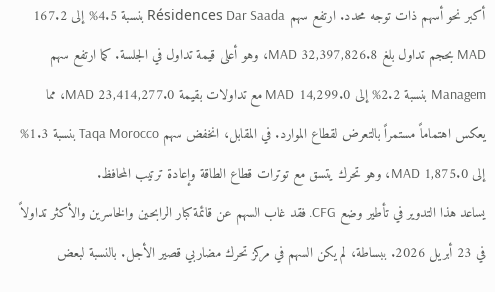أكبر نحو أسهم ذات توجه محدد. ارتفع سهم Résidences Dar Saada بنسبة 4.5% إلى 167.2 MAD بحجم تداول بلغ 32,397,826.8 MAD، وهو أعلى قيمة تداول في الجلسة. كما ارتفع سهم Managem بنسبة 2.2% إلى 14,299.0 MAD مع تداولات بقيمة 23,414,277.0 MAD، مما يعكس اهتماماً مستمراً بالتعرض لقطاع الموارد. في المقابل، انخفض سهم Taqa Morocco بنسبة 1.3% إلى 1,875.0 MAD، وهو تحرك يتسق مع توترات قطاع الطاقة وإعادة ترتيب المحافظ.
يساعد هذا التدوير في تأطير وضع CFG. فقد غاب السهم عن قائمة كبار الرابحين والخاسرين والأكثر تداولاً في 23 أبريل 2026. ببساطة، لم يكن السهم في مركز تحرك مضاربي قصير الأجل. بالنسبة لبعض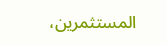المستثمرين،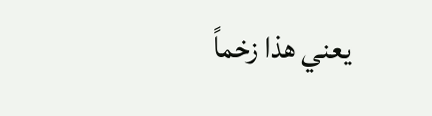يعني هذا زخماً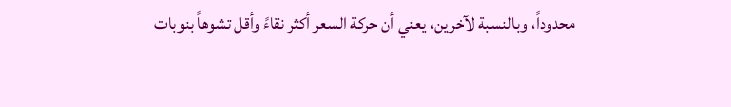محدوداً، وبالنسبة لآخرين، يعني أن حركة السعر أكثر نقاءً وأقل تشوهاً بنوبات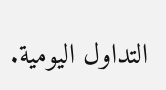التداول اليومية.